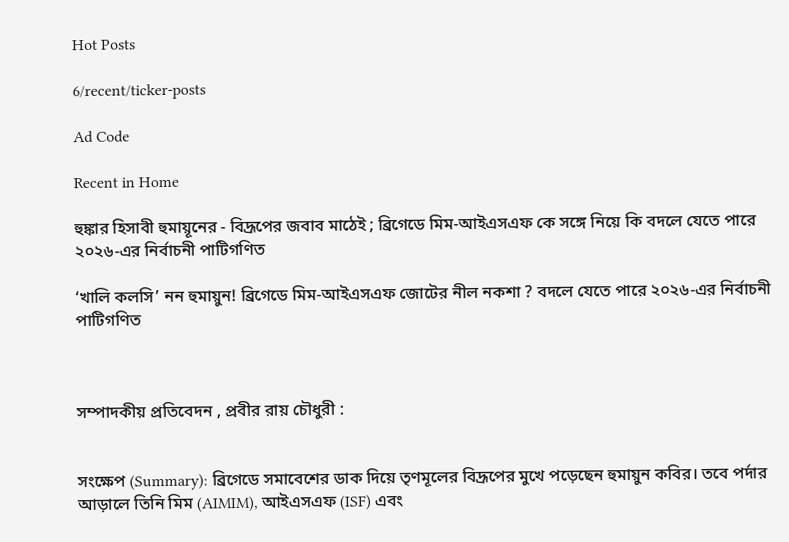Hot Posts

6/recent/ticker-posts

Ad Code

Recent in Home

হুঙ্কার হিসাবী হুমায়ূনের - বিদ্রূপের জবাব মাঠেই ; ব্রিগেডে মিম-আইএসএফ কে সঙ্গে নিয়ে কি বদলে যেতে পারে ২০২৬-এর নির্বাচনী পাটিগণিত

‘খালি কলসি’ নন হুমায়ুন! ব্রিগেডে মিম-আইএসএফ জোটের নীল নকশা ? বদলে যেতে পারে ২০২৬-এর নির্বাচনী পাটিগণিত



সম্পাদকীয় প্রতিবেদন , প্রবীর রায় চৌধুরী :


সংক্ষেপ (Summary): ব্রিগেডে সমাবেশের ডাক দিয়ে তৃণমূলের বিদ্রূপের মুখে পড়েছেন হুমায়ুন কবির। তবে পর্দার আড়ালে তিনি মিম (AIMIM), আইএসএফ (ISF) এবং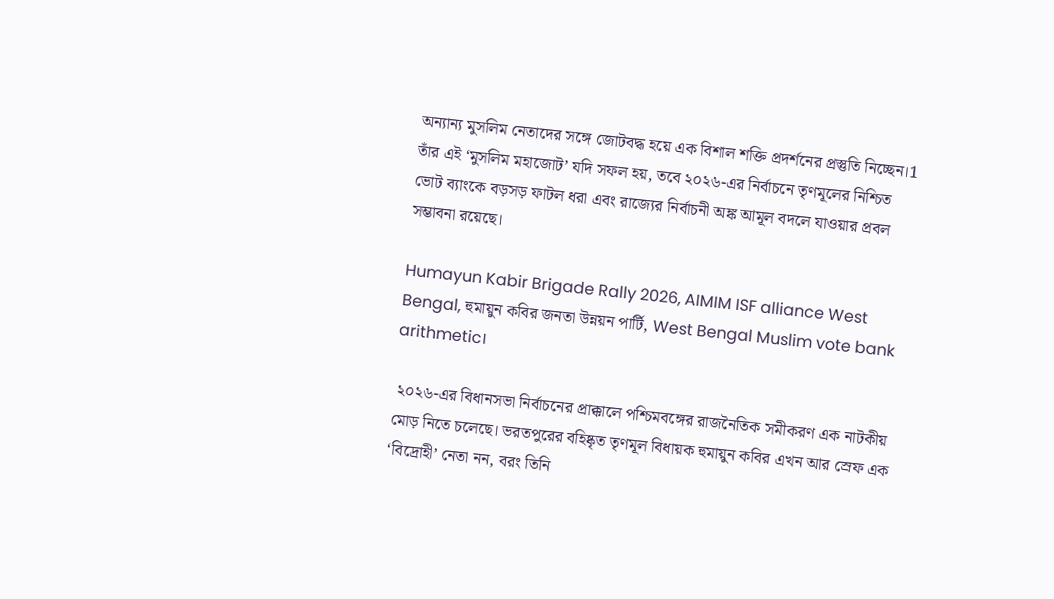অন্যান্য মুসলিম নেতাদের সঙ্গে জোটবদ্ধ হয়ে এক বিশাল শক্তি প্রদর্শনের প্রস্তুতি নিচ্ছেন।1 তাঁর এই ‘মুসলিম মহাজোট’ যদি সফল হয়, তবে ২০২৬-এর নির্বাচনে তৃণমূলের নিশ্চিত ভোট ব্যাংকে বড়সড় ফাটল ধরা এবং রাজ্যের নির্বাচনী অঙ্ক আমূল বদলে যাওয়ার প্রবল সম্ভাবনা রয়েছে।

Humayun Kabir Brigade Rally 2026, AIMIM ISF alliance West Bengal, হুমায়ুন কবির জনতা উন্নয়ন পার্টি, West Bengal Muslim vote bank arithmetic।

 ২০২৬-এর বিধানসভা নির্বাচনের প্রাক্কালে পশ্চিমবঙ্গের রাজনৈতিক সমীকরণ এক নাটকীয় মোড় নিতে চলেছে। ভরতপুরের বহিষ্কৃত তৃণমূল বিধায়ক হুমায়ুন কবির এখন আর স্রেফ এক ‘বিদ্রোহী’ নেতা নন, বরং তিনি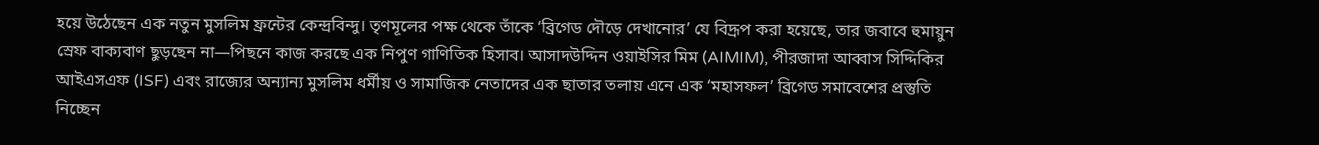হয়ে উঠেছেন এক নতুন মুসলিম ফ্রন্টের কেন্দ্রবিন্দু। তৃণমূলের পক্ষ থেকে তাঁকে ‘ব্রিগেড দৌড়ে দেখানোর’ যে বিদ্রূপ করা হয়েছে, তার জবাবে হুমায়ুন স্রেফ বাক্যবাণ ছুড়ছেন না—পিছনে কাজ করছে এক নিপুণ গাণিতিক হিসাব। আসাদউদ্দিন ওয়াইসির মিম (AIMIM), পীরজাদা আব্বাস সিদ্দিকির আইএসএফ (ISF) এবং রাজ্যের অন্যান্য মুসলিম ধর্মীয় ও সামাজিক নেতাদের এক ছাতার তলায় এনে এক ‘মহাসফল’ ব্রিগেড সমাবেশের প্রস্তুতি নিচ্ছেন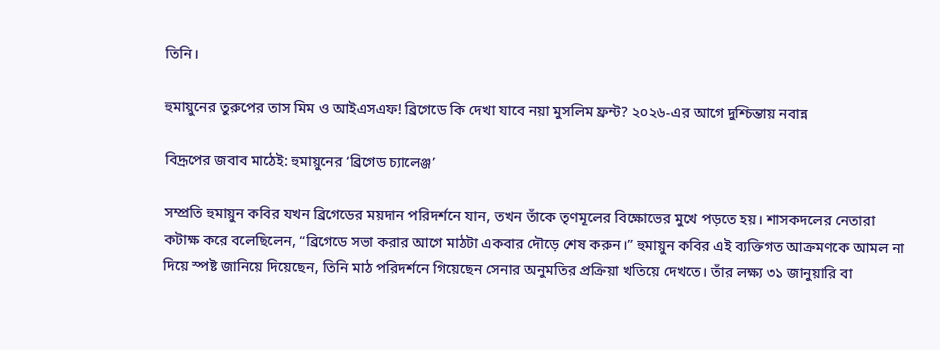তিনি।

হুমায়ুনের তুরুপের তাস মিম ও আইএসএফ! ব্রিগেডে কি দেখা যাবে নয়া মুসলিম ফ্রন্ট? ২০২৬-এর আগে দুশ্চিন্তায় নবান্ন

বিদ্রূপের জবাব মাঠেই: হুমায়ুনের ‘ব্রিগেড চ্যালেঞ্জ’

সম্প্রতি হুমায়ুন কবির যখন ব্রিগেডের ময়দান পরিদর্শনে যান, তখন তাঁকে তৃণমূলের বিক্ষোভের মুখে পড়তে হয়। শাসকদলের নেতারা কটাক্ষ করে বলেছিলেন, “ব্রিগেডে সভা করার আগে মাঠটা একবার দৌড়ে শেষ করুন।” হুমায়ুন কবির এই ব্যক্তিগত আক্রমণকে আমল না দিয়ে স্পষ্ট জানিয়ে দিয়েছেন, তিনি মাঠ পরিদর্শনে গিয়েছেন সেনার অনুমতির প্রক্রিয়া খতিয়ে দেখতে। তাঁর লক্ষ্য ৩১ জানুয়ারি বা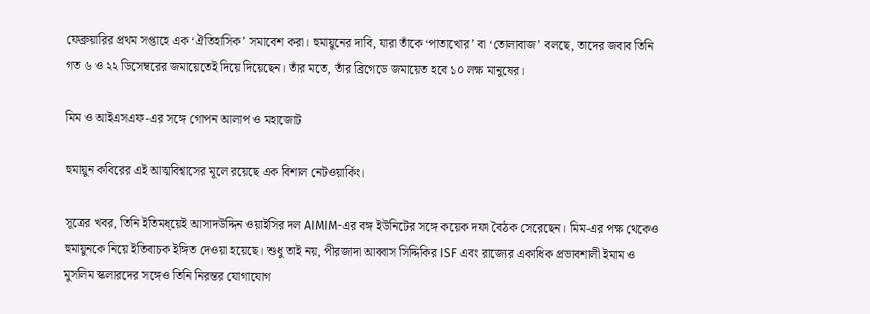ফেব্রুয়ারির প্রথম সপ্তাহে এক ‘ঐতিহাসিক’ সমাবেশ করা। হুমায়ুনের দাবি, যারা তাঁকে ‘পাতাখোর’ বা ‘তোলাবাজ’ বলছে, তাদের জবাব তিনি গত ৬ ও ২২ ডিসেম্বরের জমায়েতেই দিয়ে দিয়েছেন। তাঁর মতে, তাঁর ব্রিগেডে জমায়েত হবে ১০ লক্ষ মানুষের।

মিম ও আইএসএফ-এর সঙ্গে গোপন আলাপ ও মহাজোট

হুমায়ুন কবিরের এই আত্মবিশ্বাসের মূলে রয়েছে এক বিশাল নেটওয়ার্কিং।

সূত্রের খবর, তিনি ইতিমধ্য়েই আসাদউদ্দিন ওয়াইসির দল AIMIM-এর বঙ্গ ইউনিটের সঙ্গে কয়েক দফা বৈঠক সেরেছেন। মিম-এর পক্ষ থেকেও হুমায়ুনকে নিয়ে ইতিবাচক ইঙ্গিত দেওয়া হয়েছে। শুধু তাই নয়, পীরজাদা আব্বাস সিদ্দিকির ISF এবং রাজ্যের একাধিক প্রভাবশালী ইমাম ও মুসলিম স্কলারদের সঙ্গেও তিনি নিরন্তর যোগাযোগ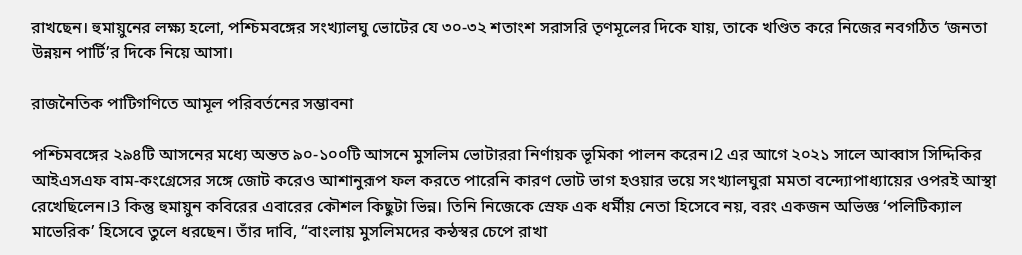রাখছেন। হুমায়ুনের লক্ষ্য হলো, পশ্চিমবঙ্গের সংখ্যালঘু ভোটের যে ৩০-৩২ শতাংশ সরাসরি তৃণমূলের দিকে যায়, তাকে খণ্ডিত করে নিজের নবগঠিত ‘জনতা উন্নয়ন পার্টি’র দিকে নিয়ে আসা।

রাজনৈতিক পাটিগণিতে আমূল পরিবর্তনের সম্ভাবনা

পশ্চিমবঙ্গের ২৯৪টি আসনের মধ্যে অন্তত ৯০-১০০টি আসনে মুসলিম ভোটাররা নির্ণায়ক ভূমিকা পালন করেন।2 এর আগে ২০২১ সালে আব্বাস সিদ্দিকির আইএসএফ বাম-কংগ্রেসের সঙ্গে জোট করেও আশানুরূপ ফল করতে পারেনি কারণ ভোট ভাগ হওয়ার ভয়ে সংখ্যালঘুরা মমতা বন্দ্যোপাধ্যায়ের ওপরই আস্থা রেখেছিলেন।3 কিন্তু হুমায়ুন কবিরের এবারের কৌশল কিছুটা ভিন্ন। তিনি নিজেকে স্রেফ এক ধর্মীয় নেতা হিসেবে নয়, বরং একজন অভিজ্ঞ ‘পলিটিক্যাল মাভেরিক’ হিসেবে তুলে ধরছেন। তাঁর দাবি, “বাংলায় মুসলিমদের কন্ঠস্বর চেপে রাখা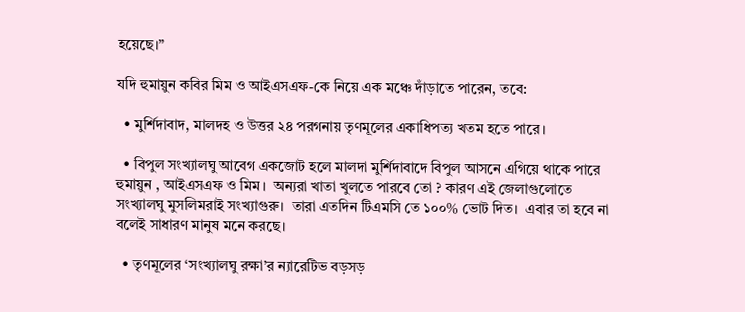হয়েছে।”

যদি হুমায়ুন কবির মিম ও আইএসএফ-কে নিয়ে এক মঞ্চে দাঁড়াতে পারেন, তবে:

  • মুর্শিদাবাদ, মালদহ ও উত্তর ২৪ পরগনায় তৃণমূলের একাধিপত্য খতম হতে পারে।

  • বিপুল সংখ্যালঘু আবেগ একজোট হলে মালদা মুর্শিদাবাদে বিপুল আসনে এগিয়ে থাকে পারে হুমায়ুন , আইএসএফ ও মিম।  অন্যরা খাতা খুলতে পারবে তো ? কারণ এই জেলাগুলোতে সংখ্যালঘু মুসলিমরাই সংখ্যাগুরু।  তারা এতদিন টিএমসি তে ১০০% ভোট দিত।  এবার তা হবে না বলেই সাধারণ মানুষ মনে করছে।

  • তৃণমূলের ‘সংখ্যালঘু রক্ষা’র ন্যারেটিভ বড়সড়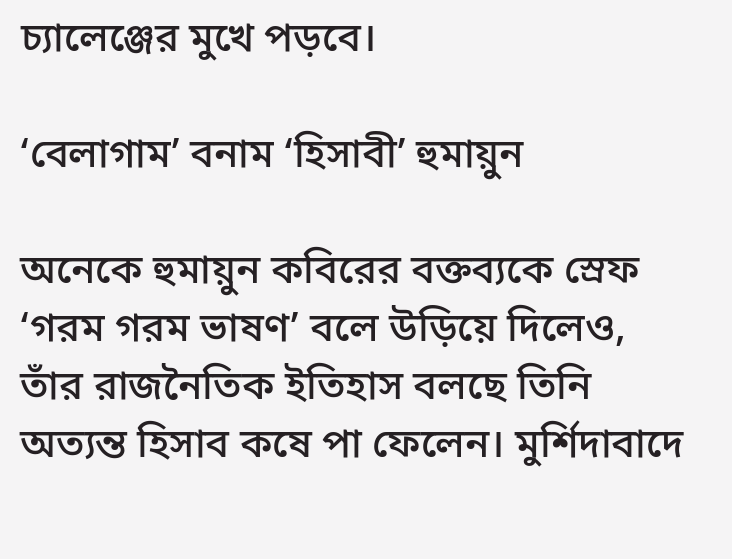চ্যালেঞ্জের মুখে পড়বে।

‘বেলাগাম’ বনাম ‘হিসাবী’ হুমায়ুন

অনেকে হুমায়ুন কবিরের বক্তব্যকে স্রেফ ‘গরম গরম ভাষণ’ বলে উড়িয়ে দিলেও, তাঁর রাজনৈতিক ইতিহাস বলছে তিনি অত্যন্ত হিসাব কষে পা ফেলেন। মুর্শিদাবাদে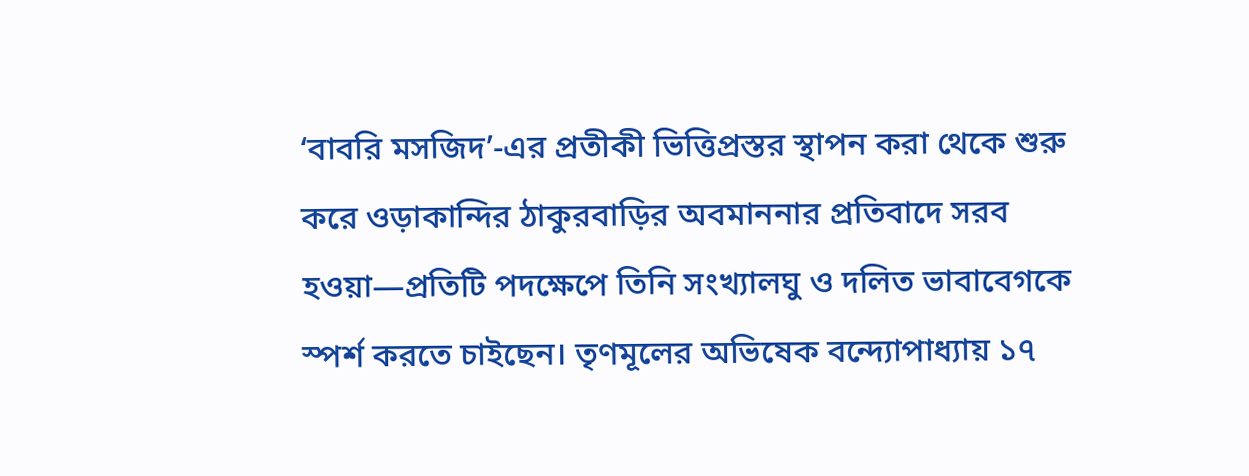‘বাবরি মসজিদ’-এর প্রতীকী ভিত্তিপ্রস্তর স্থাপন করা থেকে শুরু করে ওড়াকান্দির ঠাকুরবাড়ির অবমাননার প্রতিবাদে সরব হওয়া—প্রতিটি পদক্ষেপে তিনি সংখ্যালঘু ও দলিত ভাবাবেগকে স্পর্শ করতে চাইছেন। তৃণমূলের অভিষেক বন্দ্যোপাধ্যায় ১৭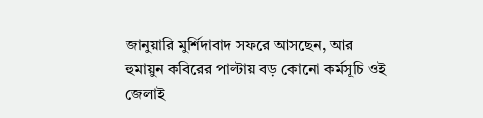জানুয়ারি মুর্শিদাবাদ সফরে আসছেন, আর হুমায়ুন কবিরের পাল্টায় বড় কোনো কর্মসূচি ওই জেলাই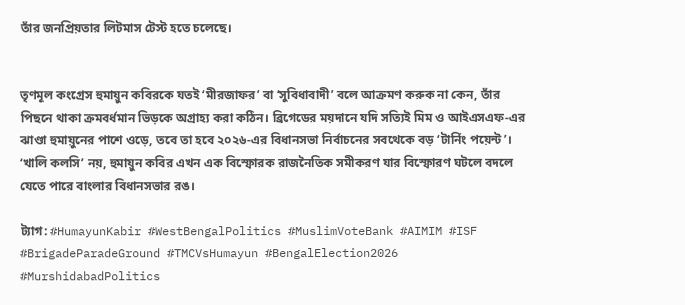তাঁর জনপ্রিয়তার লিটমাস টেস্ট হতে চলেছে।


তৃণমূল কংগ্রেস হুমায়ুন কবিরকে যতই ‘মীরজাফর’ বা ‘সুবিধাবাদী’ বলে আক্রমণ করুক না কেন, তাঁর পিছনে থাকা ক্রমবর্ধমান ভিড়কে অগ্রাহ্য করা কঠিন। ব্রিগেডের ময়দানে যদি সত্যিই মিম ও আইএসএফ-এর ঝাণ্ডা হুমায়ুনের পাশে ওড়ে, তবে তা হবে ২০২৬-এর বিধানসভা নির্বাচনের সবথেকে বড় ‘টার্নিং পয়েন্ট’। ‘খালি কলসি’ নয়, হুমায়ুন কবির এখন এক বিস্ফোরক রাজনৈতিক সমীকরণ যার বিস্ফোরণ ঘটলে বদলে যেতে পারে বাংলার বিধানসভার রঙ।

ট্যাগ: #HumayunKabir #WestBengalPolitics #MuslimVoteBank #AIMIM #ISF #BrigadeParadeGround #TMCVsHumayun #BengalElection2026 #MurshidabadPolitics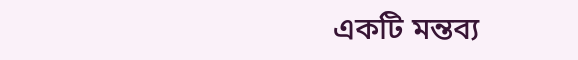একটি মন্তব্য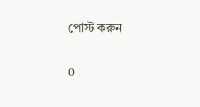পোস্ট করুন

0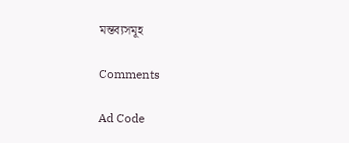মন্তব্যসমূহ

Comments

Ad Code